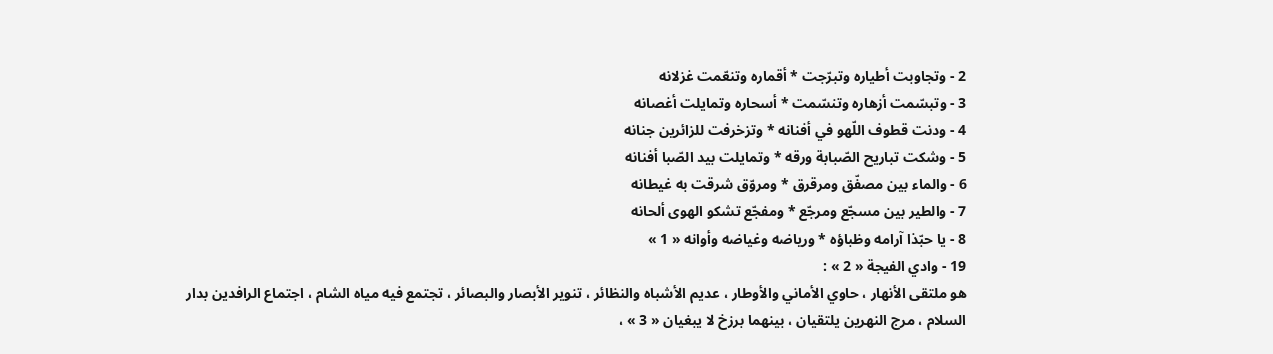2 - وتجاوبت أطياره وتبرّجت * أقماره وتنعّمت غزلانه
3 - وتبسّمت أزهاره وتنسّمت * أسحاره وتمايلت أغصانه
4 - ودنت قطوف اللّهو في أفنانه * وتزخرفت للزائرين جنانه
5 - وشكت تباريح الصّبابة ورقه * وتمايلت بيد الصّبا أفنانه
6 - والماء بين مصفّق ومرقرق * ومروّق شرقت به غيطانه
7 - والطير بين مسجّع ومرجّع * ومفجّع تشكو الهوى ألحانه
8 - يا حبّذا آرامه وظباؤه * ورياضه وغياضه وأوانه « 1 »
19 - وادي الفيجة « 2 » :
هو ملتقى الأنهار ، حاوي الأماني والأوطار ، عديم الأشباه والنظائر ، تنوير الأبصار والبصائر ، تجتمع فيه مياه الشام ، اجتماع الرافدين بدار السلام ، مرج النهرين يلتقيان ، بينهما برزخ لا يبغيان « 3 » ،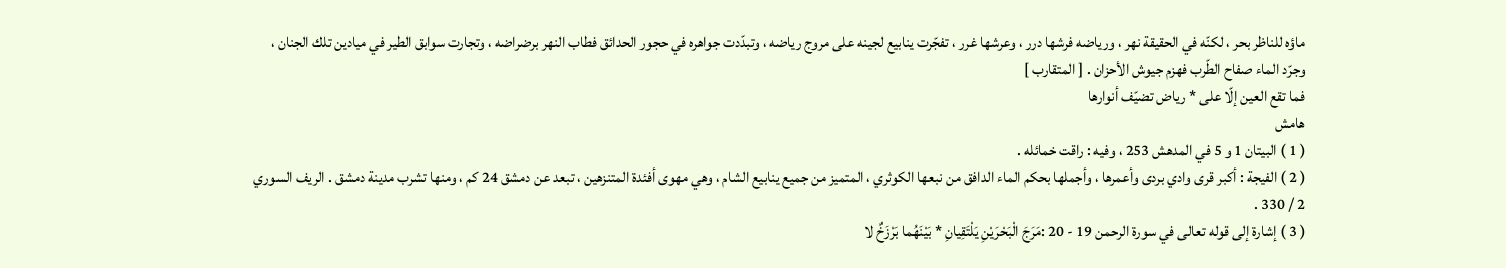ماؤه للناظر بحر ، لكنّه في الحقيقة نهر ، ورياضه فرشها درر ، وعرشها غرر ، تفجّرت ينابيع لجينه على مروج رياضه ، وتبدّدت جواهره في حجور الحدائق فطاب النهر برضراضه ، وتجارت سوابق الطير في ميادين تلك الجنان ، وجرّد الماء صفاح الطّرب فهزم جيوش الأحزان . [ المتقارب ]
فما تقع العين إلّا على * رياض تضيّف أنوارها
هامش
( 1 ) البيتان 1 و 5 في المدهش 253 ، وفيه : راقت خمائله .
( 2 ) الفيجة : أكبر قرى وادي بردى وأعمرها ، وأجملها بحكم الماء الدافق من نبعها الكوثري ، المتميز من جميع ينابيع الشام ، وهي مهوى أفئدة المتنزهين ، تبعد عن دمشق 24 كم ، ومنها تشرب مدينة دمشق . الريف السوري 2 / 330 .
( 3 ) إشارة إلى قوله تعالى في سورة الرحمن 19 - 20 :مَرَجَ الْبَحْرَيْنِ يَلْتَقِيانِ * بَيْنَهُما بَرْزَخٌ لا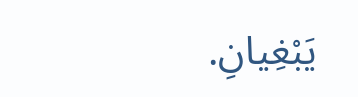يَبْغِيانِ.